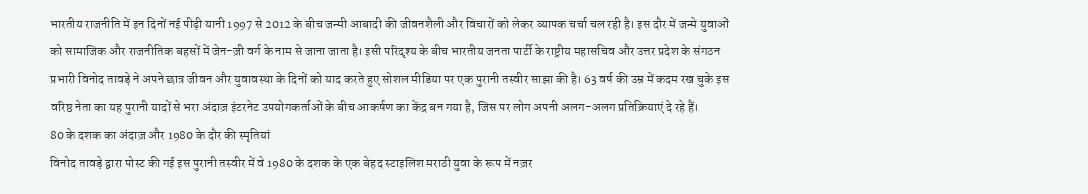भारतीय राजनीति में इन दिनों नई पीढ़ी यानी 1997 से 2012 के बीच जन्मी आबादी की जीवनशैली और विचारों को लेकर व्यापक चर्चा चल रही है। इस दौर में जन्मे युवाओं को सामाजिक और राजनीतिक बहसों में जेन-ज़ी वर्ग के नाम से जाना जाता है। इसी परिदृश्य के बीच भारतीय जनता पार्टी के राष्ट्रीय महासचिव और उत्तर प्रदेश के संगठन प्रभारी विनोद तावड़े ने अपने छात्र जीवन और युवावस्था के दिनों को याद करते हुए सोशल मीडिया पर एक पुरानी तस्वीर साझा की है। 63 वर्ष की उम्र में कदम रख चुके इस वरिष्ठ नेता का यह पुरानी यादों से भरा अंदाज़ इंटरनेट उपयोगकर्ताओं के बीच आकर्षण का केंद्र बन गया है, जिस पर लोग अपनी अलग-अलग प्रतिक्रियाएं दे रहे हैं।
80 के दशक का अंदाज़ और 1980 के दौर की स्मृतियां
विनोद तावड़े द्वारा पोस्ट की गई इस पुरानी तस्वीर में वे 1980 के दशक के एक बेहद स्टाइलिश मराठी युवा के रूप में नज़र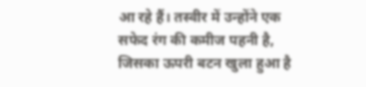आ रहे हैं। तस्वीर में उन्होंने एक सफेद रंग की कमीज पहनी है, जिसका ऊपरी बटन खुला हुआ है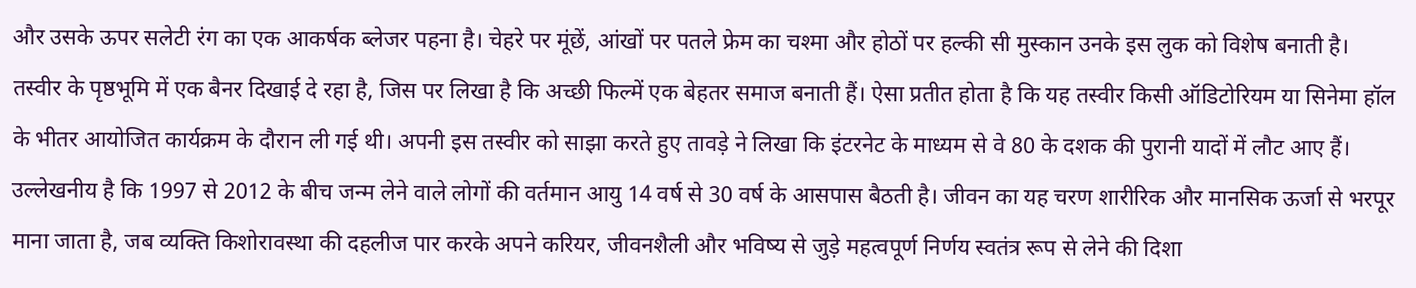और उसके ऊपर सलेटी रंग का एक आकर्षक ब्लेजर पहना है। चेहरे पर मूंछें, आंखों पर पतले फ्रेम का चश्मा और होठों पर हल्की सी मुस्कान उनके इस लुक को विशेष बनाती है। तस्वीर के पृष्ठभूमि में एक बैनर दिखाई दे रहा है, जिस पर लिखा है कि अच्छी फिल्में एक बेहतर समाज बनाती हैं। ऐसा प्रतीत होता है कि यह तस्वीर किसी ऑडिटोरियम या सिनेमा हॉल के भीतर आयोजित कार्यक्रम के दौरान ली गई थी। अपनी इस तस्वीर को साझा करते हुए तावड़े ने लिखा कि इंटरनेट के माध्यम से वे 80 के दशक की पुरानी यादों में लौट आए हैं।
उल्लेखनीय है कि 1997 से 2012 के बीच जन्म लेने वाले लोगों की वर्तमान आयु 14 वर्ष से 30 वर्ष के आसपास बैठती है। जीवन का यह चरण शारीरिक और मानसिक ऊर्जा से भरपूर माना जाता है, जब व्यक्ति किशोरावस्था की दहलीज पार करके अपने करियर, जीवनशैली और भविष्य से जुड़े महत्वपूर्ण निर्णय स्वतंत्र रूप से लेने की दिशा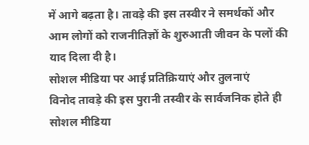में आगे बढ़ता है। तावड़े की इस तस्वीर ने समर्थकों और आम लोगों को राजनीतिज्ञों के शुरुआती जीवन के पलों की याद दिला दी है।
सोशल मीडिया पर आई प्रतिक्रियाएं और तुलनाएं
विनोद तावड़े की इस पुरानी तस्वीर के सार्वजनिक होते ही सोशल मीडिया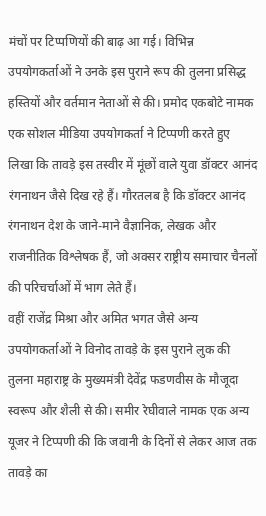मंचों पर टिप्पणियों की बाढ़ आ गई। विभिन्न उपयोगकर्ताओं ने उनके इस पुराने रूप की तुलना प्रसिद्ध हस्तियों और वर्तमान नेताओं से की। प्रमोद एकबोटे नामक एक सोशल मीडिया उपयोगकर्ता ने टिप्पणी करते हुए लिखा कि तावड़े इस तस्वीर में मूंछों वाले युवा डॉक्टर आनंद रंगनाथन जैसे दिख रहे हैं। गौरतलब है कि डॉक्टर आनंद रंगनाथन देश के जाने-माने वैज्ञानिक, लेखक और राजनीतिक विश्लेषक हैं, जो अक्सर राष्ट्रीय समाचार चैनलों की परिचर्चाओं में भाग लेते हैं।
वहीं राजेंद्र मिश्रा और अमित भगत जैसे अन्य उपयोगकर्ताओं ने विनोद तावड़े के इस पुराने लुक की तुलना महाराष्ट्र के मुख्यमंत्री देवेंद्र फडणवीस के मौजूदा स्वरूप और शैली से की। समीर रेघीवाले नामक एक अन्य यूजर ने टिप्पणी की कि जवानी के दिनों से लेकर आज तक तावड़े का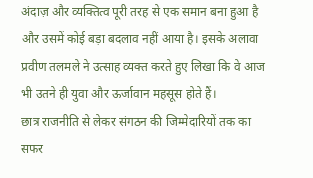अंदाज़ और व्यक्तित्व पूरी तरह से एक समान बना हुआ है और उसमें कोई बड़ा बदलाव नहीं आया है। इसके अलावा प्रवीण तलमले ने उत्साह व्यक्त करते हुए लिखा कि वे आज भी उतने ही युवा और ऊर्जावान महसूस होते हैं।
छात्र राजनीति से लेकर संगठन की जिम्मेदारियों तक का सफर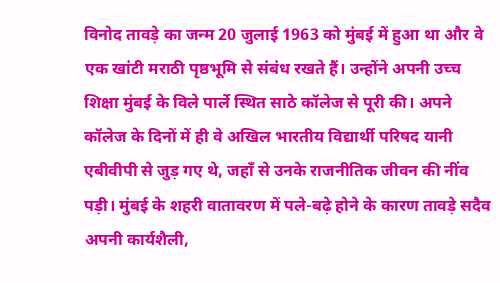विनोद तावड़े का जन्म 20 जुलाई 1963 को मुंबई में हुआ था और वे एक खांटी मराठी पृष्ठभूमि से संबंध रखते हैं। उन्होंने अपनी उच्च शिक्षा मुंबई के विले पार्ले स्थित साठे कॉलेज से पूरी की। अपने कॉलेज के दिनों में ही वे अखिल भारतीय विद्यार्थी परिषद यानी एबीवीपी से जुड़ गए थे, जहाँ से उनके राजनीतिक जीवन की नींव पड़ी। मुंबई के शहरी वातावरण में पले-बढ़े होने के कारण तावड़े सदैव अपनी कार्यशैली,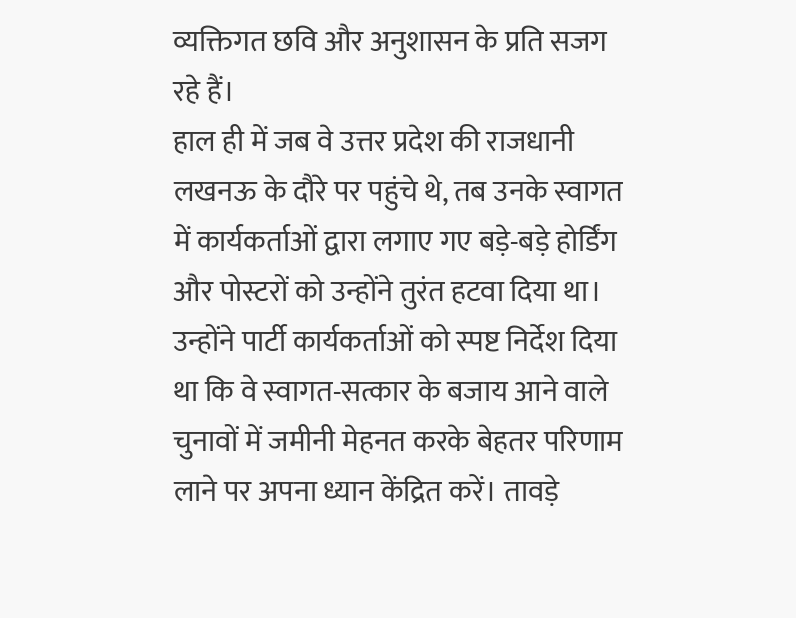व्यक्तिगत छवि और अनुशासन के प्रति सजग रहे हैं।
हाल ही में जब वे उत्तर प्रदेश की राजधानी लखनऊ के दौरे पर पहुंचे थे, तब उनके स्वागत में कार्यकर्ताओं द्वारा लगाए गए बड़े-बड़े होर्डिंग और पोस्टरों को उन्होंने तुरंत हटवा दिया था। उन्होंने पार्टी कार्यकर्ताओं को स्पष्ट निर्देश दिया था कि वे स्वागत-सत्कार के बजाय आने वाले चुनावों में जमीनी मेहनत करके बेहतर परिणाम लाने पर अपना ध्यान केंद्रित करें। तावड़े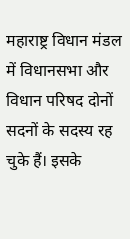महाराष्ट्र विधान मंडल में विधानसभा और विधान परिषद दोनों सदनों के सदस्य रह चुके हैं। इसके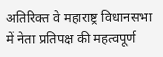अतिरिक्त वे महाराष्ट्र विधानसभा में नेता प्रतिपक्ष की महत्वपूर्ण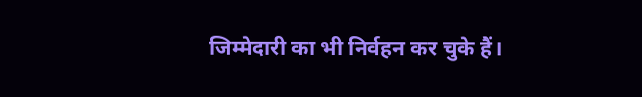जिम्मेदारी का भी निर्वहन कर चुके हैं।